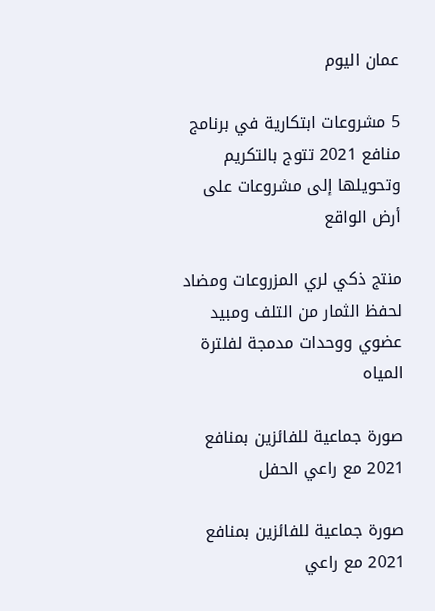عمان اليوم

5 مشروعات ابتكارية في برنامج منافع 2021 تتوج بالتكريم وتحويلها إلى مشروعات على أرض الواقع

منتج ذكي لري المزروعات ومضاد لحفظ الثمار من التلف ومبيد عضوي ووحدات مدمجة لفلترة المياه

صورة جماعية للفائزين بمنافع 2021 مع راعي الحفل

صورة جماعية للفائزين بمنافع 2021 مع راعي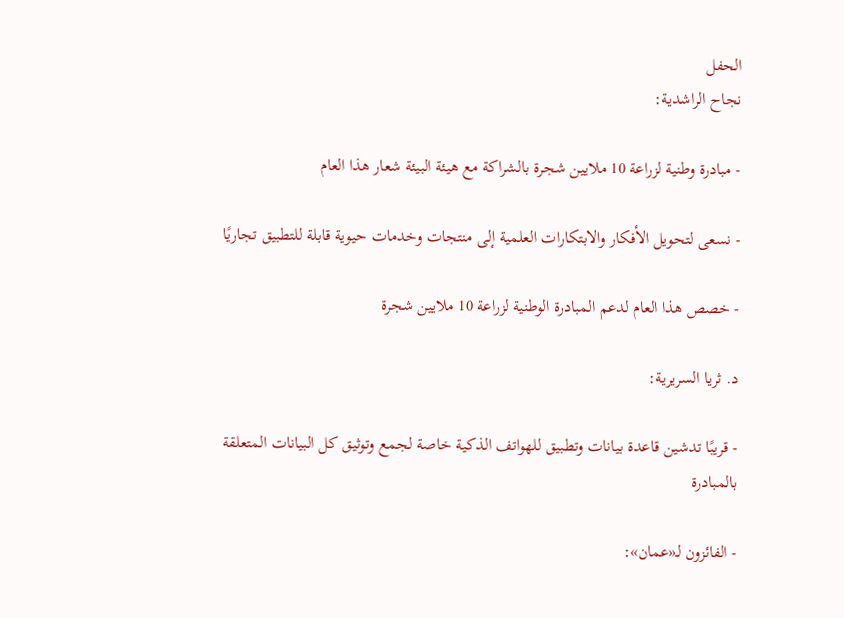الحفل
نجاح الراشدية:

- مبادرة وطنية لزراعة 10 ملايين شجرة بالشراكة مع هيئة البيئة شعار هذا العام

- نسعى لتحويل الأفكار والابتكارات العلمية إلى منتجات وخدمات حيوية قابلة للتطبيق تجاريًا

- خصص هذا العام لدعم المبادرة الوطنية لزراعة 10 ملايين شجرة

د. ثريا السريرية:

- قريبًا تدشين قاعدة بيانات وتطبيق للهواتف الذكية خاصة لجمع وتوثيق كل البيانات المتعلقة بالمبادرة

- الفائزون لـ«عمان»: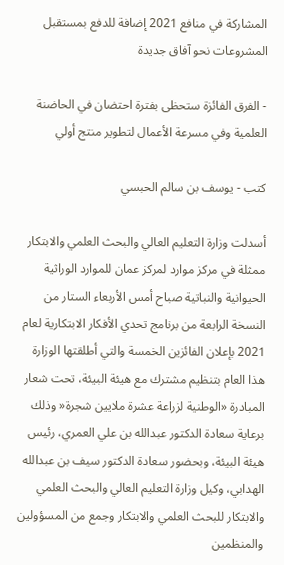المشاركة في منافع 2021 إضافة للدفع بمستقبل المشروعات نحو آفاق جديدة

- الفرق الفائزة ستحظى بفترة احتضان في الحاضنة العلمية وفي مسرعة الأعمال لتطوير منتج أولي

كتب - يوسف بن سالم الحبسي

أسدلت وزارة التعليم العالي والبحث العلمي والابتكار ممثلة في مركز موارد لمركز عمان للموارد الوراثية الحيوانية والنباتية صباح أمس الأربعاء الستار من النسخة الرابعة من برنامج تحدي الأفكار الابتكارية لعام 2021 بإعلان الفائزين الخمسة والتي أطلقتها الوزارة هذا العام بتنظيم مشترك مع هيئة البيئة، تحت شعار المبادرة «الوطنية لزراعة عشرة ملايين شجرة« وذلك برعاية سعادة الدكتور عبدالله بن علي العمري، رئيس هيئة البيئة، وبحضور سعادة الدكتور سيف بن عبدالله الهدابي، وكيل وزارة التعليم العالي والبحث العلمي والابتكار للبحث العلمي والابتكار وجمع من المسؤولين والمنظمين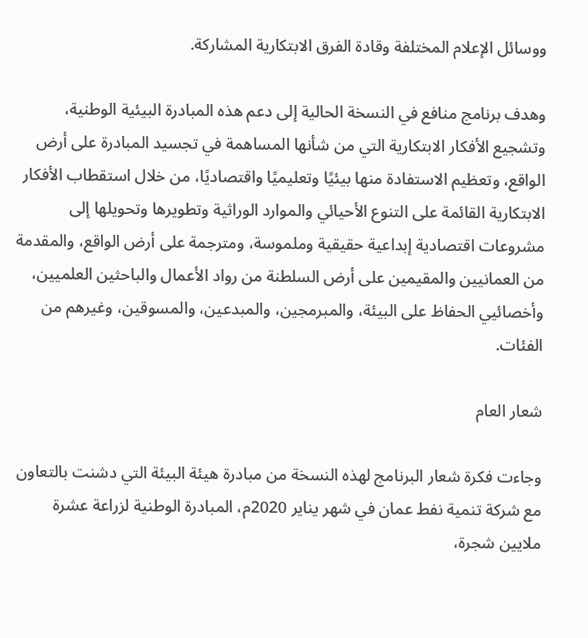ووسائل الإعلام المختلفة وقادة الفرق الابتكارية المشاركة.

وهدف برنامج منافع في النسخة الحالية إلى دعم هذه المبادرة البيئية الوطنية، وتشجيع الأفكار الابتكارية التي من شأنها المساهمة في تجسيد المبادرة على أرض الواقع، وتعظيم الاستفادة منها بيئيًا وتعليميًا واقتصاديًا، من خلال استقطاب الأفكار الابتكارية القائمة على التنوع الأحيائي والموارد الوراثية وتطويرها وتحويلها إلى مشروعات اقتصادية إبداعية حقيقية وملموسة، ومترجمة على أرض الواقع، والمقدمة من العمانيين والمقيمين على أرض السلطنة من رواد الأعمال والباحثين العلميين، وأخصائيي الحفاظ على البيئة، والمبرمجين، والمبدعين، والمسوقين، وغيرهم من الفئات.

شعار العام

وجاءت فكرة شعار البرنامج لهذه النسخة من مبادرة هيئة البيئة التي دشنت بالتعاون مع شركة تنمية نفط عمان في شهر يناير 2020م، المبادرة الوطنية لزراعة عشرة ملايين شجرة،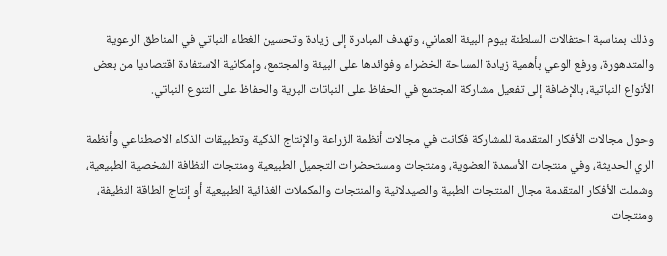وذلك بمناسبة احتفالات السلطنة بيوم البيئة العماني، وتهدف المبادرة إلى زيادة وتحسين الغطاء النباتي في المناطق الرعوية والمتدهورة، ورفع الوعي بأهمية زيادة المساحة الخضراء وفوائدها على البيئة والمجتمع، وإمكانية الاستفادة اقتصاديا من بعض الأنواع النباتية، بالإضافة إلى تفعيل مشاركة المجتمع في الحفاظ على النباتات البرية والحفاظ على التنوع النباتي.

وحول مجالات الأفكار المتقدمة للمشاركة فكانت في مجالات أنظمة الزراعة والإنتاج الذكية وتطبيقات الذكاء الاصطناعي وأنظمة الري الحديثة، وفي منتجات الأسمدة العضوية، ومنتجات ومستحضرات التجميل الطبيعية ومنتجات النظافة الشخصية الطبيعية، وشملت الأفكار المتقدمة مجال المنتجات الطبية والصيدلانية والمنتجات والمكملات الغذائية الطبيعية أو إنتاج الطاقة النظيفة، ومنتجات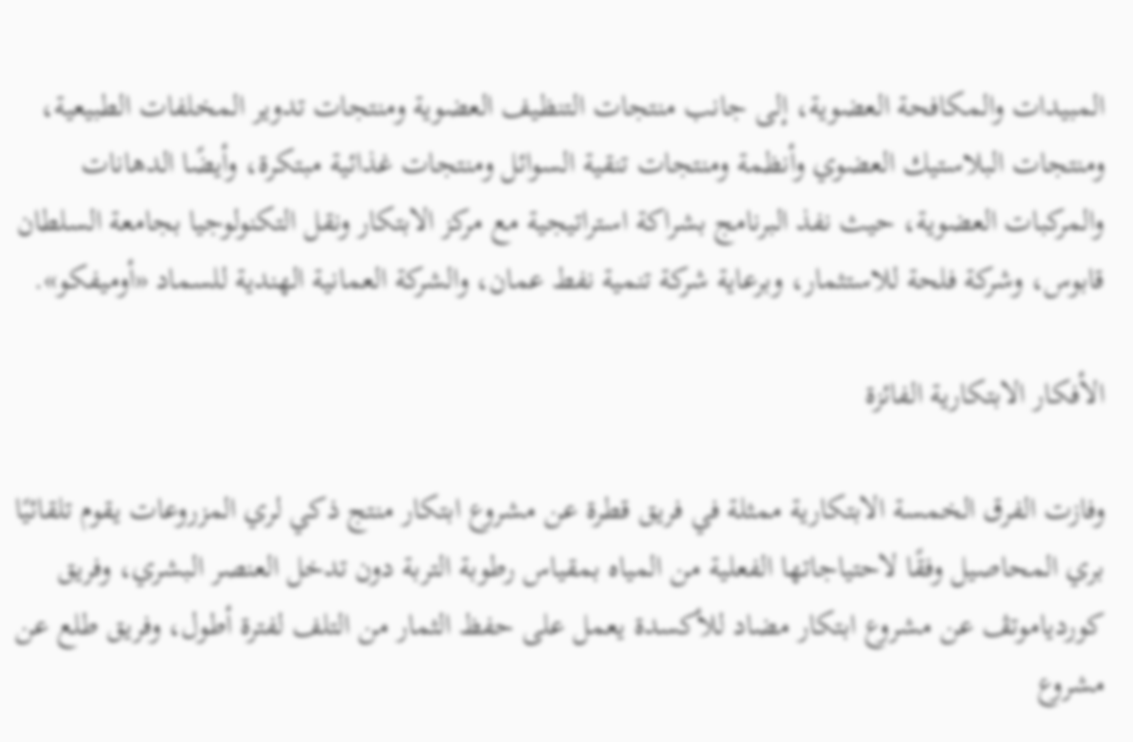المبيدات والمكافحة العضوية، إلى جانب منتجات التنظيف العضوية ومنتجات تدوير المخلفات الطبيعية، ومنتجات البلاستيك العضوي وأنظمة ومنتجات تنقية السوائل ومنتجات غذائية مبتكرة، وأيضًا الدهانات والمركبات العضوية، حيث نفذ البرنامج بشراكة استراتيجية مع مركز الابتكار ونقل التكنولوجيا بجامعة السلطان قابوس، وشركة فلحة للاستثمار، وبرعاية شركة تنمية نفط عمان، والشركة العمانية الهندية للسماد «أوميفكو».

الأفكار الابتكارية الفائزة

وفازت الفرق الخمسة الابتكارية ممثلة في فريق قطرة عن مشروع ابتكار منتج ذكي لري المزروعات يقوم تلقائيًا بري المحاصيل وفقًا لاحتياجاتها الفعلية من المياه بمقياس رطوبة التربة دون تدخل العنصر البشري، وفريق كوردياموتڤ عن مشروع ابتكار مضاد للأكسدة يعمل على حفظ الثمار من التلف لفترة أطول، وفريق طلع عن مشروع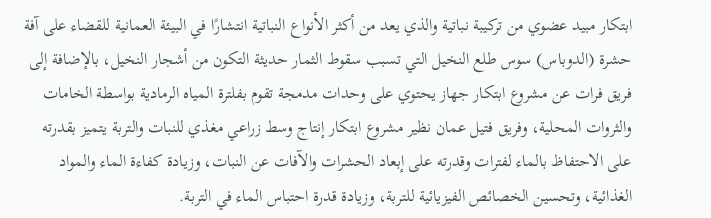ابتكار مبيد عضوي من تركيبة نباتية والذي يعد من أكثر الأنواع النباتية انتشارًا في البيئة العمانية للقضاء على آفة حشرة (الدوباس) سوس طلع النخيل التي تسبب سقوط الثمار حديثة التكون من أشجار النخيل، بالإضافة إلى فريق فرات عن مشروع ابتكار جهاز يحتوي على وحدات مدمجة تقوم بفلترة المياه الرمادية بواسطة الخامات والثروات المحلية، وفريق فتيل عمان نظير مشروع ابتكار إنتاج وسط زراعي مغذي للنبات والتربة يتميز بقدرته على الاحتفاظ بالماء لفترات وقدرته على إبعاد الحشرات والآفات عن النبات، وزيادة كفاءة الماء والمواد الغذائية، وتحسين الخصائص الفيزيائية للتربة، وزيادة قدرة احتباس الماء في التربة.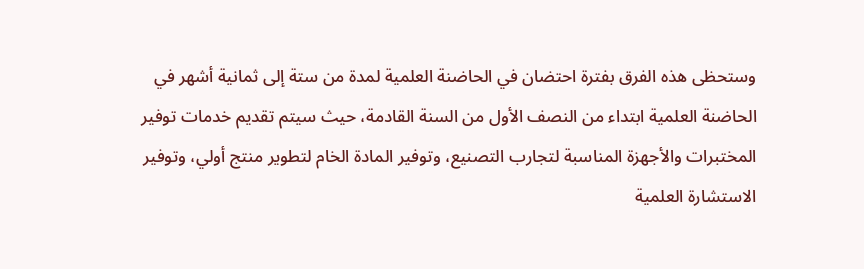وستحظى هذه الفرق بفترة احتضان في الحاضنة العلمية لمدة من ستة إلى ثمانية أشهر في الحاضنة العلمية ابتداء من النصف الأول من السنة القادمة، حيث سيتم تقديم خدمات توفير المختبرات والأجهزة المناسبة لتجارب التصنيع، وتوفير المادة الخام لتطوير منتج أولي، وتوفير الاستشارة العلمية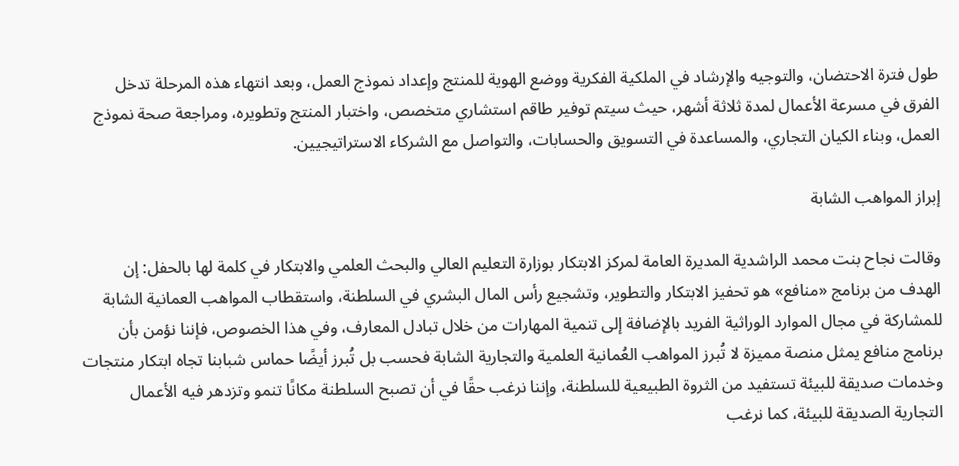طول فترة الاحتضان، والتوجيه والإرشاد في الملكية الفكرية ووضع الهوية للمنتج وإعداد نموذج العمل، وبعد انتهاء هذه المرحلة تدخل الفرق في مسرعة الأعمال لمدة ثلاثة أشهر، حيث سيتم توفير طاقم استشاري متخصص، واختبار المنتج وتطويره، ومراجعة صحة نموذج العمل، وبناء الكيان التجاري، والمساعدة في التسويق والحسابات، والتواصل مع الشركاء الاستراتيجيين.

إبراز المواهب الشابة

وقالت نجاح بنت محمد الراشدية المديرة العامة لمركز الابتكار بوزارة التعليم العالي والبحث العلمي والابتكار في كلمة لها بالحفل: إن الهدف من برنامج «منافع» هو تحفيز الابتكار والتطوير، وتشجيع رأس المال البشري في السلطنة، واستقطاب المواهب العمانية الشابة للمشاركة في مجال الموارد الوراثية الفريد بالإضافة إلى تنمية المهارات من خلال تبادل المعارف، وفي هذا الخصوص، فإننا نؤمن بأن برنامج منافع يمثل منصة مميزة لا تُبرز المواهب العُمانية العلمية والتجارية الشابة فحسب بل تُبرز أيضًا حماس شبابنا تجاه ابتكار منتجات وخدمات صديقة للبيئة تستفيد من الثروة الطبيعية للسلطنة، وإننا نرغب حقًا في أن تصبح السلطنة مكانًا تنمو وتزدهر فيه الأعمال التجارية الصديقة للبيئة، كما نرغب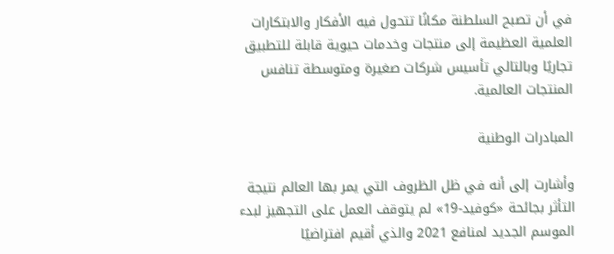في أن تصبح السلطنة مكانًا تتحول فيه الأفكار والابتكارات العلمية العظيمة إلى منتجات وخدمات حيوية قابلة للتطبيق تجاريًا وبالتالي تأسيس شركات صغيرة ومتوسطة تنافس المنتجات العالمية.

المبادرات الوطنية

وأشارت إلى أنه في ظل الظروف التي يمر بها العالم نتيجة التأثر بجائحة «كوفيد-19» لم يتوقف العمل على التجهيز لبدء الموسم الجديد لمنافع 2021 والذي أقيم افتراضيًا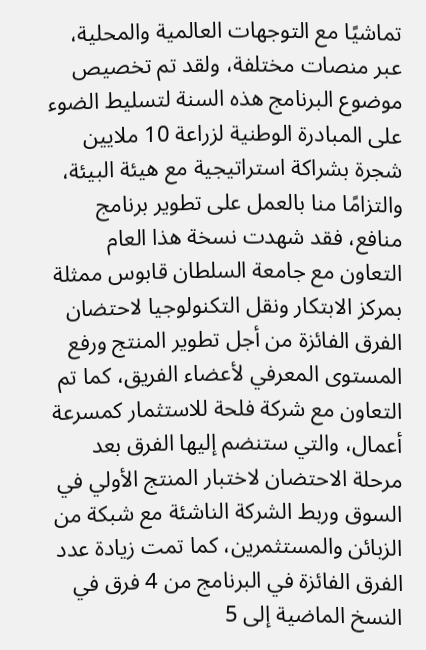تماشيًا مع التوجهات العالمية والمحلية، عبر منصات مختلفة، ولقد تم تخصيص موضوع البرنامج هذه السنة لتسليط الضوء على المبادرة الوطنية لزراعة 10 ملايين شجرة بشراكة استراتيجية مع هيئة البيئة، والتزامًا منا بالعمل على تطوير برنامج منافع، فقد شهدت نسخة هذا العام التعاون مع جامعة السلطان قابوس ممثلة بمركز الابتكار ونقل التكنولوجيا لاحتضان الفرق الفائزة من أجل تطوير المنتج ورفع المستوى المعرفي لأعضاء الفريق، كما تم التعاون مع شركة فلحة للاستثمار كمسرعة أعمال، والتي ستنضم إليها الفرق بعد مرحلة الاحتضان لاختبار المنتج الأولي في السوق وربط الشركة الناشئة مع شبكة من الزبائن والمستثمرين، كما تمت زيادة عدد الفرق الفائزة في البرنامج من 4 فرق في النسخ الماضية إلى 5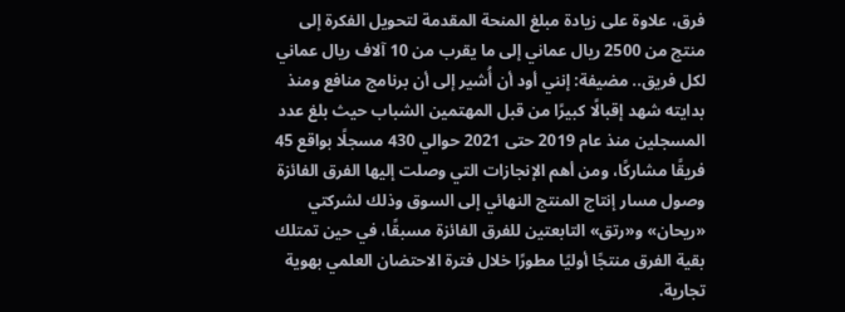فرق، علاوة على زيادة مبلغ المنحة المقدمة لتحويل الفكرة إلى منتج من 2500 ريال عماني إلى ما يقرب من 10 آلاف ريال عماني لكل فريق.. مضيفة: إنني أود أن أُشير إلى أن برنامج منافع ومنذ بدايته شهد إقبالًا كبيرًا من قبل المهتمين الشباب حيث بلغ عدد المسجلين منذ عام 2019 حتى 2021 حوالي 430 مسجلًا بواقع 45 فريقًا مشاركًا، ومن أهم الإنجازات التي وصلت إليها الفرق الفائزة وصول مسار إنتاج المنتج النهائي إلى السوق وذلك لشركتي «ريحان» و«رتق» التابعتين للفرق الفائزة مسبقًا، في حين تمتلك بقية الفرق منتجًا أوليًا مطورًا خلال فترة الاحتضان العلمي بهوية تجارية.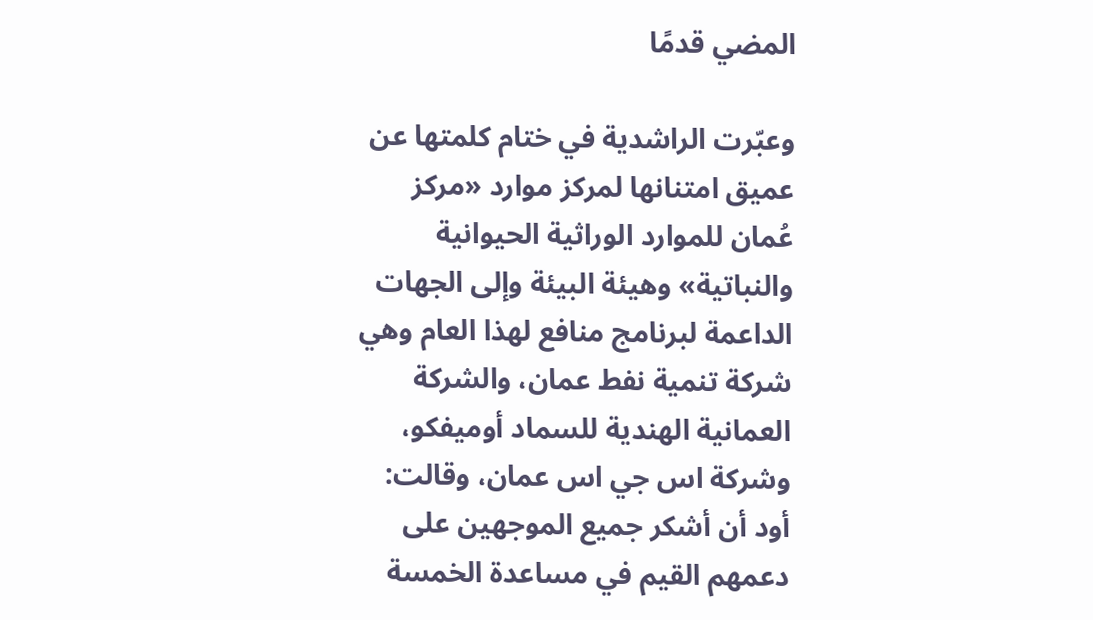المضي قدمًا

وعبّرت الراشدية في ختام كلمتها عن عميق امتنانها لمركز موارد «مركز عُمان للموارد الوراثية الحيوانية والنباتية» وهيئة البيئة وإلى الجهات الداعمة لبرنامج منافع لهذا العام وهي شركة تنمية نفط عمان، والشركة العمانية الهندية للسماد أوميفكو، وشركة اس جي اس عمان، وقالت: أود أن أشكر جميع الموجهين على دعمهم القيم في مساعدة الخمسة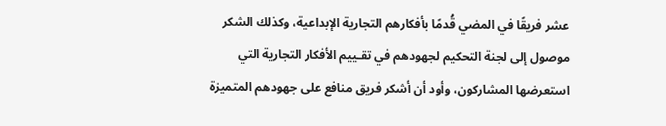عشر فريقًا في المضي قُدمًا بأفكارهم التجارية الإبداعية، وكذلك الشكر موصول إلى لجنة التحكيم لجهودهم في تقـييم الأفكار التجارية التي استعرضها المشاركون، وأود أن أشكر فريق منافع على جهودهم المتميزة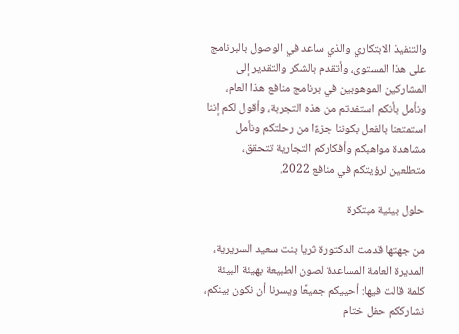والتنفيذ الابتكاري والذي ساعد في الوصول بالبرنامج على هذا المستوى، وأتقدم بالشكر والتقدير إلى المشاركين الموهوبين في برنامج منافع هذا العام، ونأمل بأنكم استفدتم من هذه التجربة، وأقول لكم إننا استمتعنا بالفعل بكوننا جزءًا من رحلتكم ونأمل مشاهدة مواهبكم وأفكاركم التجارية تتحقق، متطلعين لرؤيتكم في منافع 2022.

حلول بيئية مبتكرة

من جهتها قدمت الدكتورة ثريا بنت سعيد السريرية، المديرة العامة المساعدة لصون الطبيعة بهيئة البيئة كلمة قالت فيها: أحييكم جميعًا ويسرنا أن نكون بينكم، نشارككم حفل ختام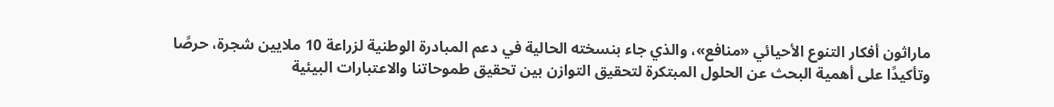ماراثون أفكار التنوع الأحيائي «منافع»، والذي جاء بنسخته الحالية في دعم المبادرة الوطنية لزراعة 10 ملايين شجرة، حرصًا وتأكيدًا على أهمية البحث عن الحلول المبتكرة لتحقيق التوازن بين تحقيق طموحاتنا والاعتبارات البيئية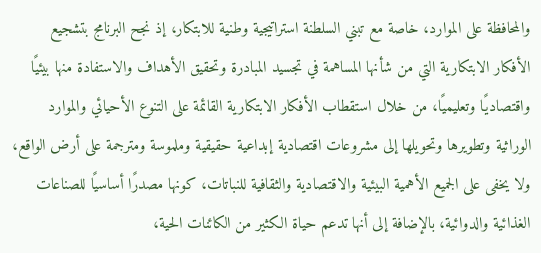والمحافظة على الموارد، خاصة مع تبني السلطنة استراتيجية وطنية للابتكار، إذ نجح البرنامج بتشجيع الأفكار الابتكارية التي من شأنها المساهمة في تجسيد المبادرة وتحقيق الأهداف والاستفادة منها بيئيًا واقتصاديًا وتعليميًا، من خلال استقطاب الأفكار الابتكارية القائمة على التنوع الأحيائي والموارد الوراثية وتطويرها وتحويلها إلى مشروعات اقتصادية إبداعية حقيقية وملموسة ومترجمة على أرض الواقع، ولا يخفى على الجميع الأهمية البيئية والاقتصادية والثقافية للنباتات، كونها مصدرًا أساسيًا للصناعات الغذائية والدوائية، بالإضافة إلى أنها تدعم حياة الكثير من الكائنات الحية،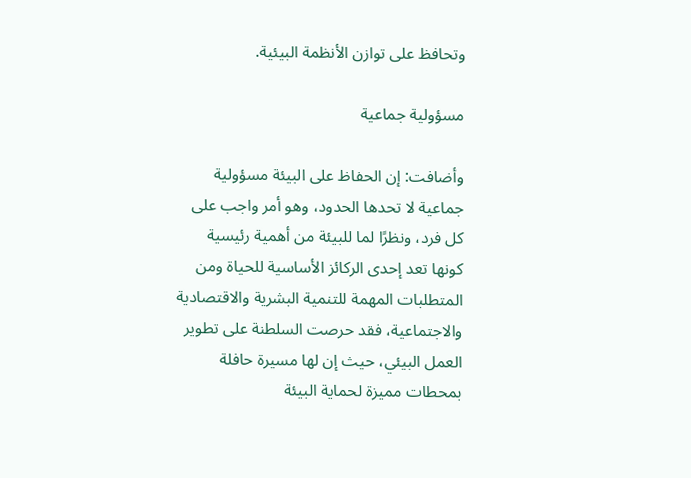وتحافظ على توازن الأنظمة البيئية.

مسؤولية جماعية

وأضافت: إن الحفاظ على البيئة مسؤولية جماعية لا تحدها الحدود، وهو أمر واجب على كل فرد، ونظرًا لما للبيئة من أهمية رئيسية كونها تعد إحدى الركائز الأساسية للحياة ومن المتطلبات المهمة للتنمية البشرية والاقتصادية والاجتماعية، فقد حرصت السلطنة على تطوير العمل البيئي، حيث إن لها مسيرة حافلة بمحطات مميزة لحماية البيئة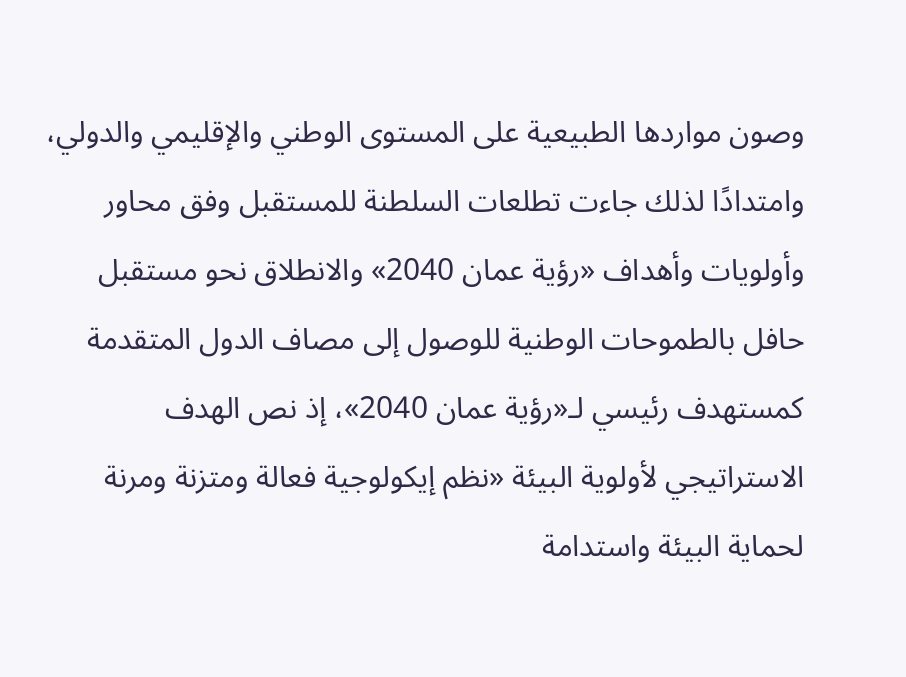وصون مواردها الطبيعية على المستوى الوطني والإقليمي والدولي، وامتدادًا لذلك جاءت تطلعات السلطنة للمستقبل وفق محاور وأولويات وأهداف «رؤية عمان 2040» والانطلاق نحو مستقبل حافل بالطموحات الوطنية للوصول إلى مصاف الدول المتقدمة كمستهدف رئيسي لـ«رؤية عمان 2040»، إذ نص الهدف الاستراتيجي لأولوية البيئة «نظم إيكولوجية فعالة ومتزنة ومرنة لحماية البيئة واستدامة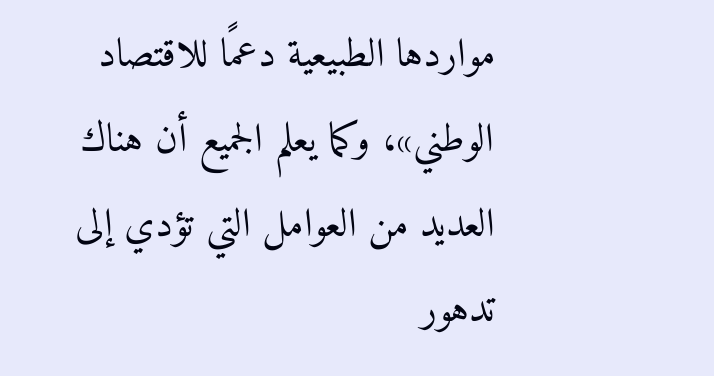مواردها الطبيعية دعمًا للاقتصاد الوطني»، وكما يعلم الجميع أن هناك العديد من العوامل التي تؤدي إلى تدهور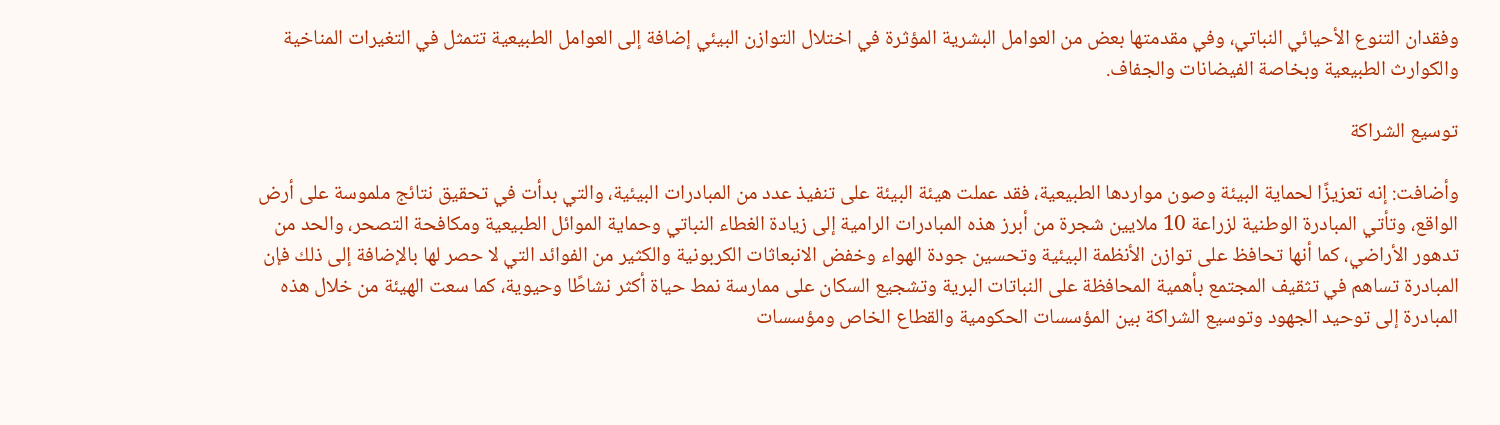وفقدان التنوع الأحيائي النباتي، وفي مقدمتها بعض من العوامل البشرية المؤثرة في اختلال التوازن البيئي إضافة إلى العوامل الطبيعية تتمثل في التغيرات المناخية والكوارث الطبيعية وبخاصة الفيضانات والجفاف.

توسيع الشراكة

وأضافت: إنه تعزيزًا لحماية البيئة وصون مواردها الطبيعية، فقد عملت هيئة البيئة على تنفيذ عدد من المبادرات البيئية، والتي بدأت في تحقيق نتائج ملموسة على أرض الواقع، وتأتي المبادرة الوطنية لزراعة 10 ملايين شجرة من أبرز هذه المبادرات الرامية إلى زيادة الغطاء النباتي وحماية الموائل الطبيعية ومكافحة التصحر، والحد من تدهور الأراضي، كما أنها تحافظ على توازن الأنظمة البيئية وتحسين جودة الهواء وخفض الانبعاثات الكربونية والكثير من الفوائد التي لا حصر لها بالإضافة إلى ذلك فإن المبادرة تساهم في تثقيف المجتمع بأهمية المحافظة على النباتات البرية وتشجيع السكان على ممارسة نمط حياة أكثر نشاطًا وحيوية، كما سعت الهيئة من خلال هذه المبادرة إلى توحيد الجهود وتوسيع الشراكة بين المؤسسات الحكومية والقطاع الخاص ومؤسسات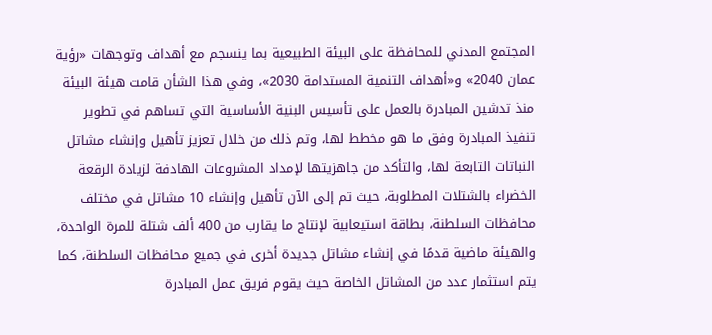المجتمع المدني للمحافظة على البيئة الطبيعية بما ينسجم مع أهداف وتوجهات «رؤية عمان 2040» و«أهداف التنمية المستدامة 2030»، وفي هذا الشأن قامت هيئة البيئة منذ تدشين المبادرة بالعمل على تأسيس البنية الأساسية التي تساهم في تطوير تنفيذ المبادرة وفق ما هو مخطط لها، وتم ذلك من خلال تعزيز تأهيل وإنشاء مشاتل النباتات التابعة لها، والتأكد من جاهزيتها لإمداد المشروعات الهادفة لزيادة الرقعة الخضراء بالشتلات المطلوبة، حيث تم إلى الآن تأهيل وإنشاء 10 مشاتل في مختلف محافظات السلطنة، بطاقة استيعابية لإنتاج ما يقارب من 400 ألف شتلة للمرة الواحدة، والهيئة ماضية قدمًا في إنشاء مشاتل جديدة أخرى في جميع محافظات السلطنة، كما يتم استثمار عدد من المشاتل الخاصة حيث يقوم فريق عمل المبادرة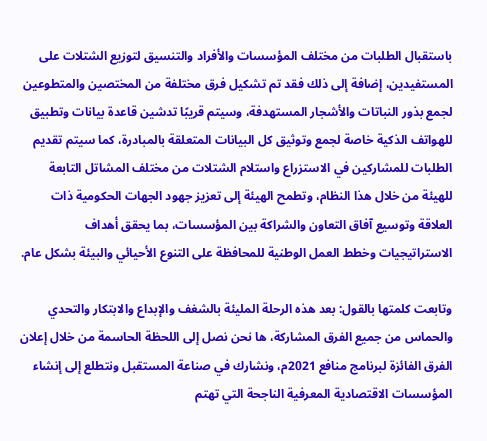باستقبال الطلبات من مختلف المؤسسات والأفراد والتنسيق لتوزيع الشتلات على المستفيدين، إضافة إلى ذلك فقد تم تشكيل فرق مختلفة من المختصين والمتطوعين لجمع بذور النباتات والأشجار المستهدفة، وسيتم قريبًا تدشين قاعدة بيانات وتطبيق للهواتف الذكية خاصة لجمع وتوثيق كل البيانات المتعلقة بالمبادرة، كما سيتم تقديم الطلبات للمشاركين في الاستزراع واستلام الشتلات من مختلف المشاتل التابعة للهيئة من خلال هذا النظام، وتطمح الهيئة إلى تعزيز جهود الجهات الحكومية ذات العلاقة وتوسيع آفاق التعاون والشراكة بين المؤسسات، بما يحقق أهداف الاستراتيجيات وخطط العمل الوطنية للمحافظة على التنوع الأحيائي والبيئة بشكل عام.

وتابعت كلمتها بالقول: بعد هذه الرحلة المليئة بالشغف والإبداع والابتكار والتحدي والحماس من جميع الفرق المشاركة، ها نحن نصل إلى اللحظة الحاسمة من خلال إعلان الفرق الفائزة لبرنامج منافع 2021م، ونشارك في صناعة المستقبل ونتطلع إلى إنشاء المؤسسات الاقتصادية المعرفية الناجحة التي تهتم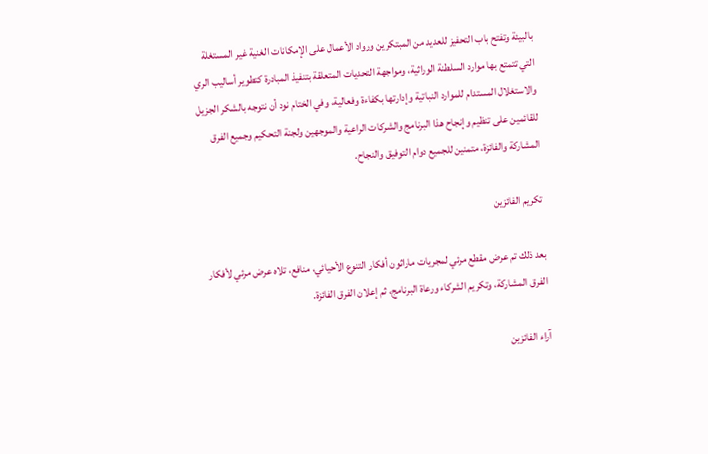بالبيئة وتفتح باب التحفيز للعديد من المبتكرين ورواد الأعمال على الإمكانات الغنية غير المستغلة التي تتمتع بها موارد السلطنة الوراثية، ومواجهة التحديات المتعلقة بتنفيذ المبادرة كتطوير أساليب الري والاستغلال المستدام للموارد النباتية وإدارتها بكفاءة وفعالية، وفي الختام نود أن نتوجه بالشكر الجزيل للقائمين على تنظيم وإنجاح هذا البرنامج والشركات الراعية والموجهين ولجنة التحكيم وجميع الفرق المشاركة والفائزة، متمنين للجميع دوام التوفيق والنجاح.

تكريم الفائزين

بعد ذلك تم عرض مقطع مرئي لمجريات ماراثون أفكار التنوع الأحيائي، منافع، تلاه عرض مرئي لأفكار الفرق المشاركة، وتكريم الشركاء ورعاة البرنامج، ثم إعلان الفرق الفائزة.

آراء الفائزين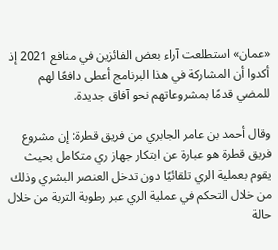«عمان» استطلعت آراء بعض الفائزين في منافع 2021 إذ أكدوا أن المشاركة في هذا البرنامج أعطى دافعًا لهم للمضي قدمًا بمشروعاتهم نحو آفاق جديدة.

وقال أحمد بن عامر الجابري من فريق قطرة: إن مشروع فريق قطرة هو عبارة عن ابتكار جهاز ري متكامل بحيث يقوم بعملية الري تلقائيًا دون تدخل العنصر البشري وذلك من خلال التحكم في عملية الري عبر رطوبة التربة من خلال حالة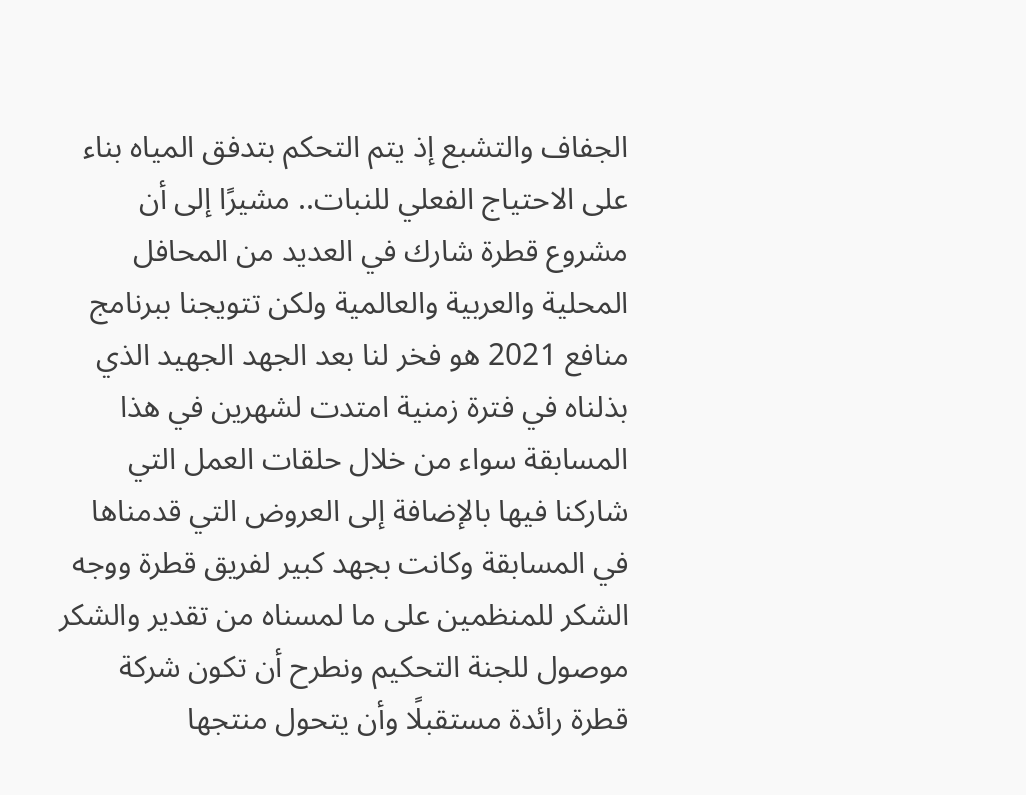الجفاف والتشبع إذ يتم التحكم بتدفق المياه بناء على الاحتياج الفعلي للنبات.. مشيرًا إلى أن مشروع قطرة شارك في العديد من المحافل المحلية والعربية والعالمية ولكن تتويجنا ببرنامج منافع 2021 هو فخر لنا بعد الجهد الجهيد الذي بذلناه في فترة زمنية امتدت لشهرين في هذا المسابقة سواء من خلال حلقات العمل التي شاركنا فيها بالإضافة إلى العروض التي قدمناها في المسابقة وكانت بجهد كبير لفريق قطرة ووجه الشكر للمنظمين على ما لمسناه من تقدير والشكر موصول للجنة التحكيم ونطرح أن تكون شركة قطرة رائدة مستقبلًا وأن يتحول منتجها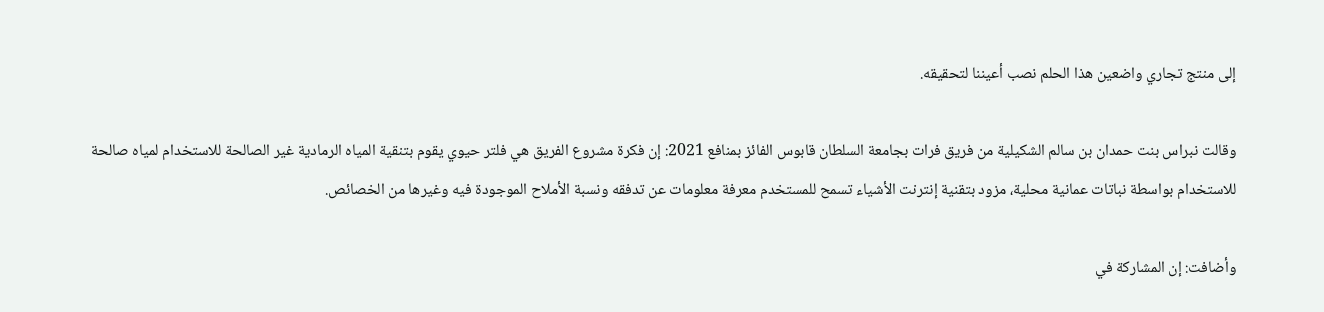إلى منتج تجاري واضعين هذا الحلم نصب أعيننا لتحقيقه.

وقالت نبراس بنت حمدان بن سالم الشكيلية من فريق فرات بجامعة السلطان قابوس الفائز بمنافع 2021: إن فكرة مشروع الفريق هي فلتر حيوي يقوم بتنقية المياه الرمادية غير الصالحة للاستخدام لمياه صالحة للاستخدام بواسطة نباتات عمانية محلية، مزود بتقنية إنترنت الأشياء تسمح للمستخدم معرفة معلومات عن تدفقه ونسبة الأملاح الموجودة فيه وغيرها من الخصائص.

وأضافت: إن المشاركة في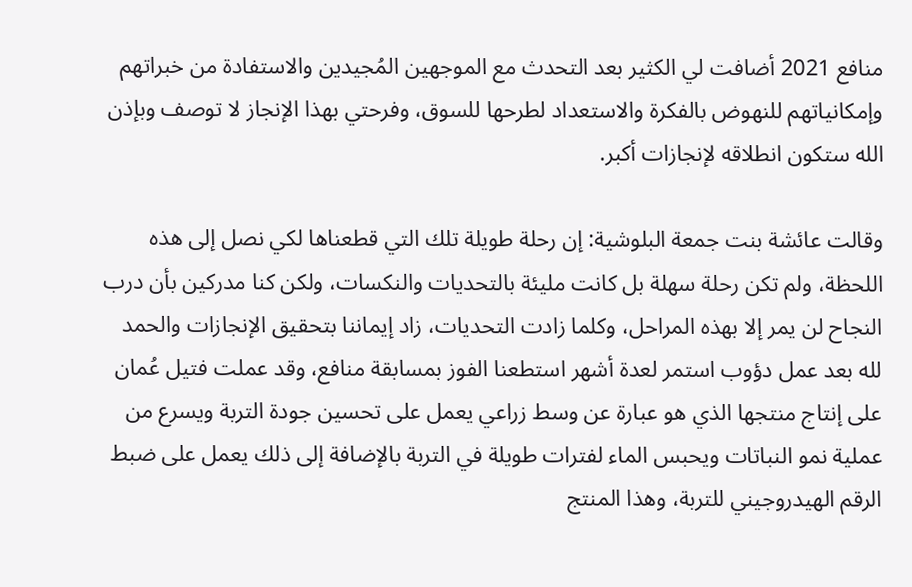منافع 2021 أضافت لي الكثير بعد التحدث مع الموجهين المُجيدين والاستفادة من خبراتهم وإمكانياتهم للنهوض بالفكرة والاستعداد لطرحها للسوق، وفرحتي بهذا الإنجاز لا توصف وبإذن الله ستكون انطلاقه لإنجازات أكبر.

وقالت عائشة بنت جمعة البلوشية: إن رحلة طويلة تلك التي قطعناها لكي نصل إلى هذه اللحظة، ولم تكن رحلة سهلة بل كانت مليئة بالتحديات والنكسات، ولكن كنا مدركين بأن درب النجاح لن يمر إلا بهذه المراحل، وكلما زادت التحديات، زاد إيماننا بتحقيق الإنجازات والحمد لله بعد عمل دؤوب استمر لعدة أشهر استطعنا الفوز بمسابقة منافع، وقد عملت فتيل عُمان على إنتاج منتجها الذي هو عبارة عن وسط زراعي يعمل على تحسين جودة التربة ويسرع من عملية نمو النباتات ويحبس الماء لفترات طويلة في التربة بالإضافة إلى ذلك يعمل على ضبط الرقم الهيدروجيني للتربة، وهذا المنتج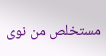مستخلص من نوى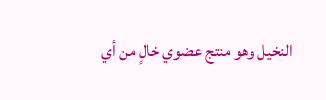النخيل وهو منتج عضوي خالٍ من أي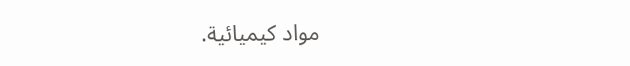مواد كيميائية.